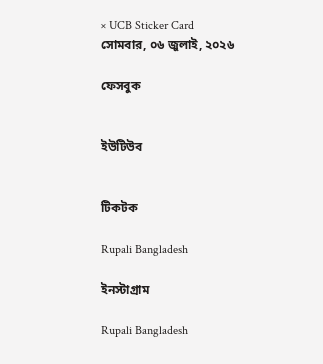× UCB Sticker Card
সোমবার, ০৬ জুলাই, ২০২৬

ফেসবুক


ইউটিউব


টিকটক

Rupali Bangladesh

ইনস্টাগ্রাম

Rupali Bangladesh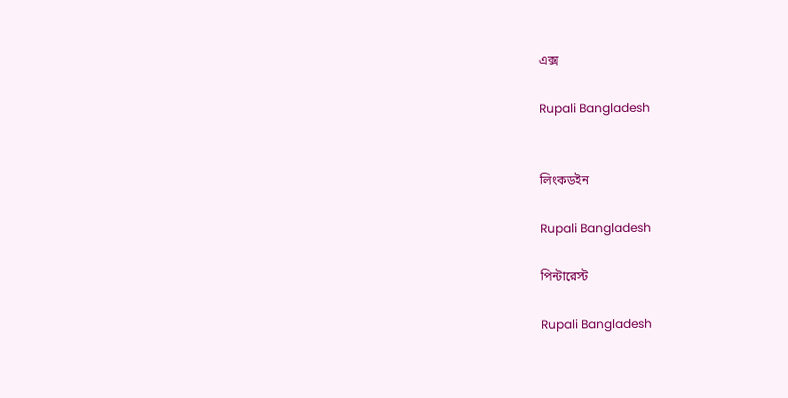এক্স

Rupali Bangladesh


লিংকডইন

Rupali Bangladesh

পিন্টারেস্ট

Rupali Bangladesh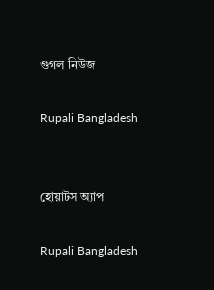গুগল নিউজ

Rupali Bangladesh


হোয়াটস অ্যাপ

Rupali Bangladesh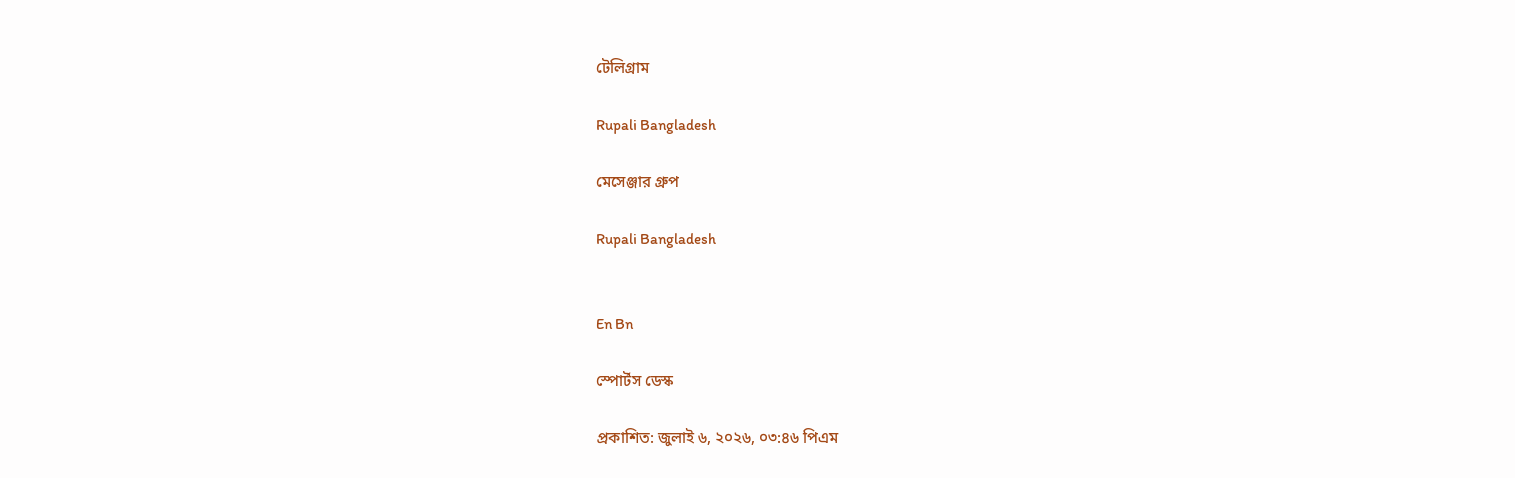টেলিগ্রাম

Rupali Bangladesh

মেসেঞ্জার গ্রুপ

Rupali Bangladesh


En Bn

স্পোর্টস ডেস্ক

প্রকাশিত: জুলাই ৬, ২০২৬, ০৩:৪৬ পিএম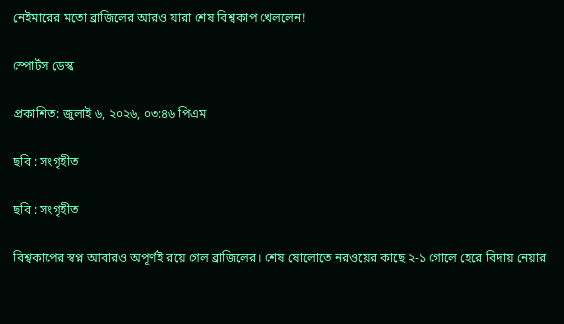নেইমারের মতো ব্রাজিলের আরও যারা শেষ বিশ্বকাপ খেললেন!

স্পোর্টস ডেস্ক

প্রকাশিত: জুলাই ৬, ২০২৬, ০৩:৪৬ পিএম

ছবি : সংগৃহীত

ছবি : সংগৃহীত

বিশ্বকাপের স্বপ্ন আবারও অপূর্ণই রয়ে গেল ব্রাজিলের। শেষ ষোলোতে নরওয়ের কাছে ২-১ গোলে হেরে বিদায় নেয়ার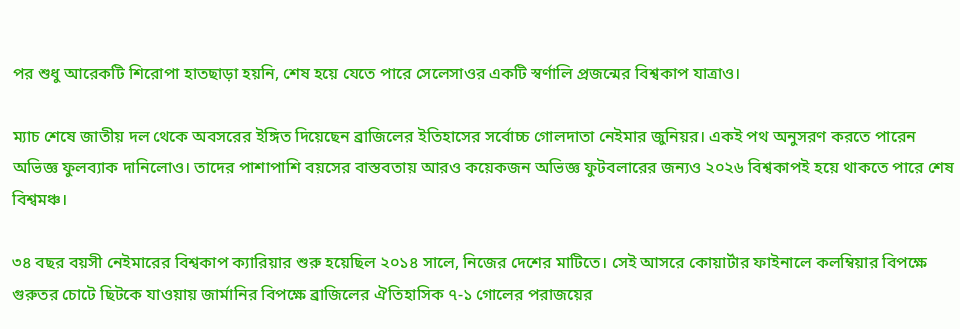পর শুধু আরেকটি শিরোপা হাতছাড়া হয়নি, শেষ হয়ে যেতে পারে সেলেসাওর একটি স্বর্ণালি প্রজন্মের বিশ্বকাপ যাত্রাও।

ম্যাচ শেষে জাতীয় দল থেকে অবসরের ইঙ্গিত দিয়েছেন ব্রাজিলের ইতিহাসের সর্বোচ্চ গোলদাতা নেইমার জুনিয়র। একই পথ অনুসরণ করতে পারেন অভিজ্ঞ ফুলব্যাক দানিলোও। তাদের পাশাপাশি বয়সের বাস্তবতায় আরও কয়েকজন অভিজ্ঞ ফুটবলারের জন্যও ২০২৬ বিশ্বকাপই হয়ে থাকতে পারে শেষ বিশ্বমঞ্চ।

৩৪ বছর বয়সী নেইমারের বিশ্বকাপ ক্যারিয়ার শুরু হয়েছিল ২০১৪ সালে, নিজের দেশের মাটিতে। সেই আসরে কোয়ার্টার ফাইনালে কলম্বিয়ার বিপক্ষে গুরুতর চোটে ছিটকে যাওয়ায় জার্মানির বিপক্ষে ব্রাজিলের ঐতিহাসিক ৭-১ গোলের পরাজয়ের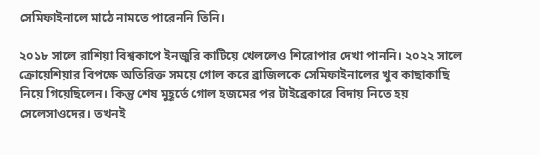সেমিফাইনালে মাঠে নামতে পারেননি তিনি।

২০১৮ সালে রাশিয়া বিশ্বকাপে ইনজুরি কাটিয়ে খেললেও শিরোপার দেখা পাননি। ২০২২ সালে ক্রোয়েশিয়ার বিপক্ষে অতিরিক্ত সময়ে গোল করে ব্রাজিলকে সেমিফাইনালের খুব কাছাকাছি নিয়ে গিয়েছিলেন। কিন্তু শেষ মুহূর্তে গোল হজমের পর টাইব্রেকারে বিদায় নিতে হয় সেলেসাওদের। তখনই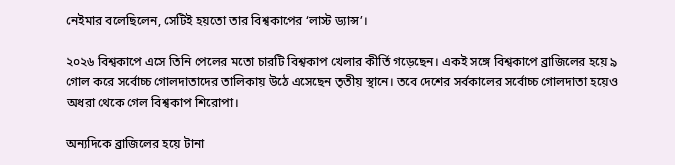নেইমার বলেছিলেন, সেটিই হয়তো তার বিশ্বকাপের ‘লাস্ট ড্যান্স’।

২০২৬ বিশ্বকাপে এসে তিনি পেলের মতো চারটি বিশ্বকাপ খেলার কীর্তি গড়েছেন। একই সঙ্গে বিশ্বকাপে ব্রাজিলের হয়ে ৯ গোল করে সর্বোচ্চ গোলদাতাদের তালিকায় উঠে এসেছেন তৃতীয় স্থানে। তবে দেশের সর্বকালের সর্বোচ্চ গোলদাতা হয়েও অধরা থেকে গেল বিশ্বকাপ শিরোপা।

অন্যদিকে ব্রাজিলের হয়ে টানা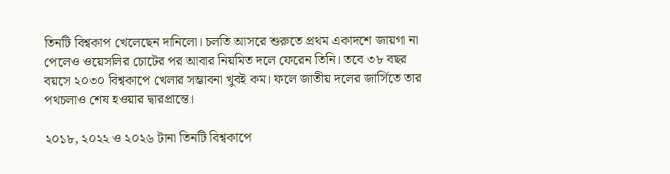তিনটি বিশ্বকাপ খেলেছেন দানিলো। চলতি আসরে শুরুতে প্রথম একাদশে জায়গা না পেলেও ওয়েসলির চোটের পর আবার নিয়মিত দলে ফেরেন তিনি। তবে ৩৮ বছর বয়সে ২০৩০ বিশ্বকাপে খেলার সম্ভাবনা খুবই কম। ফলে জাতীয় দলের জার্সিতে তার পথচলাও শেষ হওয়ার দ্বারপ্রান্তে।

২০১৮, ২০২২ ও ২০২৬ টানা তিনটি বিশ্বকাপে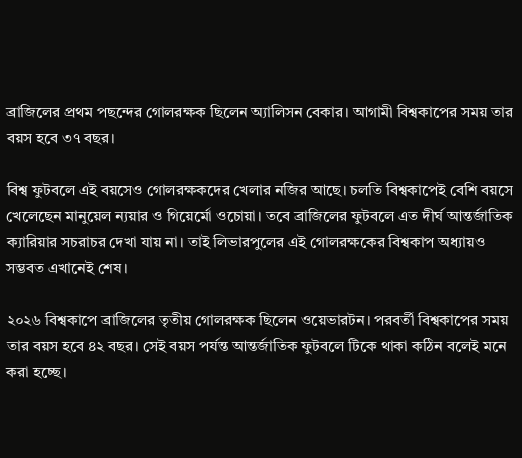ব্রাজিলের প্রথম পছন্দের গোলরক্ষক ছিলেন অ্যালিসন বেকার। আগামী বিশ্বকাপের সময় তার বয়স হবে ৩৭ বছর।

বিশ্ব ফুটবলে এই বয়সেও গোলরক্ষকদের খেলার নজির আছে। চলতি বিশ্বকাপেই বেশি বয়সে খেলেছেন মানুয়েল ন্যয়ার ও গিয়ের্মো ওচোয়া। তবে ব্রাজিলের ফুটবলে এত দীর্ঘ আন্তর্জাতিক ক্যারিয়ার সচরাচর দেখা যায় না। তাই লিভারপুলের এই গোলরক্ষকের বিশ্বকাপ অধ্যায়ও সম্ভবত এখানেই শেষ।

২০২৬ বিশ্বকাপে ব্রাজিলের তৃতীয় গোলরক্ষক ছিলেন ওয়েভারটন। পরবর্তী বিশ্বকাপের সময় তার বয়স হবে ৪২ বছর। সেই বয়স পর্যন্ত আন্তর্জাতিক ফুটবলে টিকে থাকা কঠিন বলেই মনে করা হচ্ছে।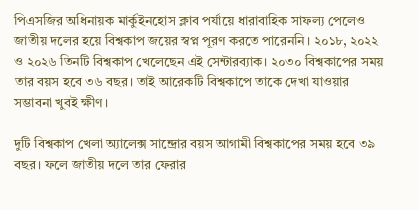পিএসজির অধিনায়ক মার্কুইনহোস ক্লাব পর্যায়ে ধারাবাহিক সাফল্য পেলেও জাতীয় দলের হয়ে বিশ্বকাপ জয়ের স্বপ্ন পূরণ করতে পারেননি। ২০১৮, ২০২২ ও ২০২৬ তিনটি বিশ্বকাপ খেলেছেন এই সেন্টারব্যাক। ২০৩০ বিশ্বকাপের সময় তার বয়স হবে ৩৬ বছর। তাই আরেকটি বিশ্বকাপে তাকে দেখা যাওয়ার সম্ভাবনা খুবই ক্ষীণ।

দুটি বিশ্বকাপ খেলা অ্যালেক্স সান্দ্রোর বয়স আগামী বিশ্বকাপের সময় হবে ৩৯ বছর। ফলে জাতীয় দলে তার ফেরার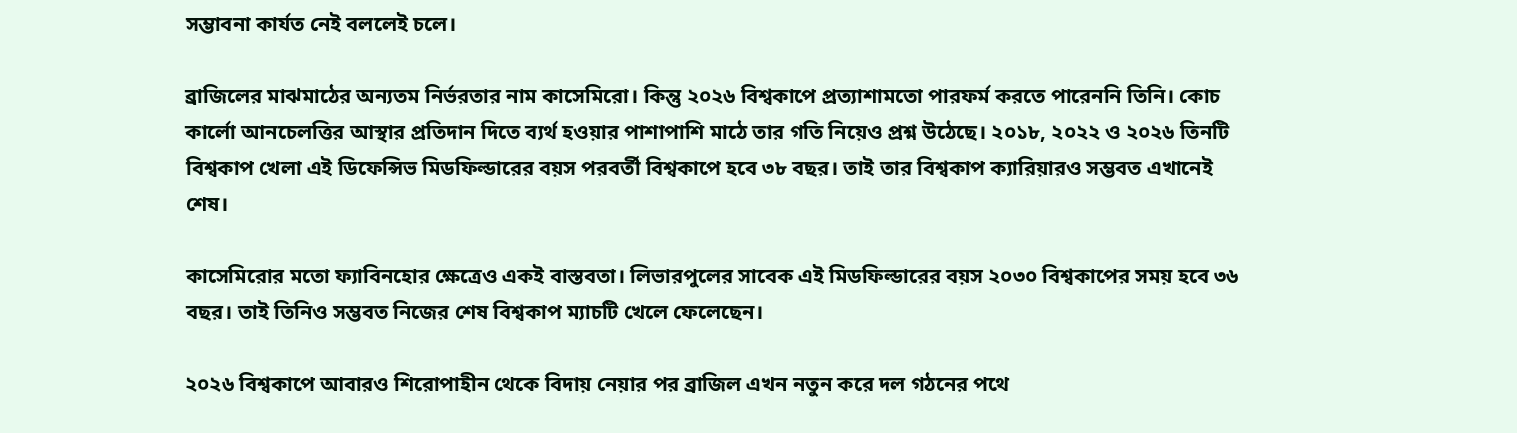সম্ভাবনা কার্যত নেই বললেই চলে।

ব্রাজিলের মাঝমাঠের অন্যতম নির্ভরতার নাম কাসেমিরো। কিন্তু ২০২৬ বিশ্বকাপে প্রত্যাশামতো পারফর্ম করতে পারেননি তিনি। কোচ কার্লো আনচেলত্তির আস্থার প্রতিদান দিতে ব্যর্থ হওয়ার পাশাপাশি মাঠে তার গতি নিয়েও প্রশ্ন উঠেছে। ২০১৮, ২০২২ ও ২০২৬ তিনটি বিশ্বকাপ খেলা এই ডিফেন্সিভ মিডফিল্ডারের বয়স পরবর্তী বিশ্বকাপে হবে ৩৮ বছর। তাই তার বিশ্বকাপ ক্যারিয়ারও সম্ভবত এখানেই শেষ।

কাসেমিরোর মতো ফ্যাবিনহোর ক্ষেত্রেও একই বাস্তবতা। লিভারপুলের সাবেক এই মিডফিল্ডারের বয়স ২০৩০ বিশ্বকাপের সময় হবে ৩৬ বছর। তাই তিনিও সম্ভবত নিজের শেষ বিশ্বকাপ ম্যাচটি খেলে ফেলেছেন।

২০২৬ বিশ্বকাপে আবারও শিরোপাহীন থেকে বিদায় নেয়ার পর ব্রাজিল এখন নতুন করে দল গঠনের পথে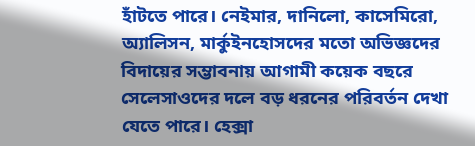হাঁটতে পারে। নেইমার, দানিলো, কাসেমিরো, অ্যালিসন, মার্কুইনহোসদের মতো অভিজ্ঞদের বিদায়ের সম্ভাবনায় আগামী কয়েক বছরে সেলেসাওদের দলে বড় ধরনের পরিবর্তন দেখা যেতে পারে। হেক্সা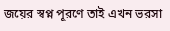জয়ের স্বপ্ন পূরণে তাই এখন ভরসা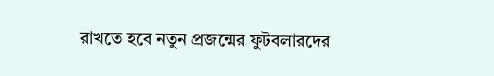রাখতে হবে নতুন প্রজন্মের ফুটবলারদের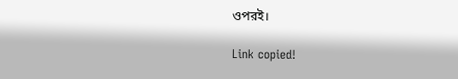ওপরই।

Link copied!